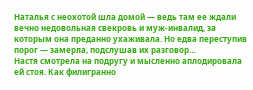Наталья с неохотой шла домой — ведь там ее ждали вечно недовольная свекровь и муж-инвалид, за которым она преданно ухаживала. Но едва переступив порог — замерла, подслушав их разговор…
Настя смотрела на подругу и мысленно аплодировала ей стоя. Как филигранно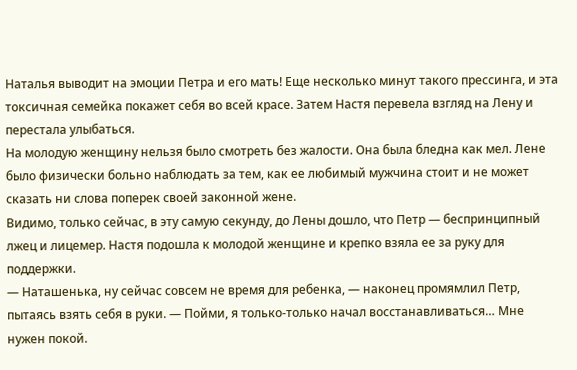Наталья выводит на эмоции Петра и его мать! Еще несколько минут такого прессинга, и эта токсичная семейка покажет себя во всей красе. Затем Настя перевела взгляд на Лену и перестала улыбаться.
На молодую женщину нельзя было смотреть без жалости. Она была бледна как мел. Лене было физически больно наблюдать за тем, как ее любимый мужчина стоит и не может сказать ни слова поперек своей законной жене.
Видимо, только сейчас, в эту самую секунду, до Лены дошло, что Петр — беспринципный лжец и лицемер. Настя подошла к молодой женщине и крепко взяла ее за руку для поддержки.
— Наташенька, ну сейчас совсем не время для ребенка, — наконец промямлил Петр, пытаясь взять себя в руки. — Пойми, я только-только начал восстанавливаться… Мне нужен покой.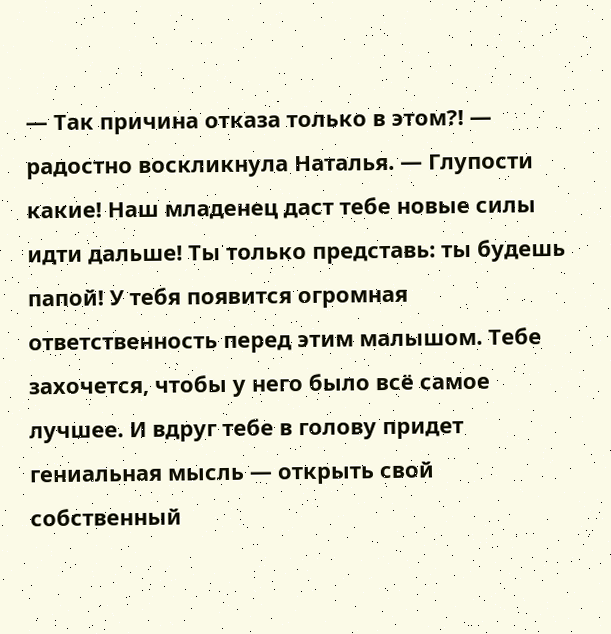— Так причина отказа только в этом?! — радостно воскликнула Наталья. — Глупости какие! Наш младенец даст тебе новые силы идти дальше! Ты только представь: ты будешь папой! У тебя появится огромная ответственность перед этим малышом. Тебе захочется, чтобы у него было всё самое лучшее. И вдруг тебе в голову придет гениальная мысль — открыть свой собственный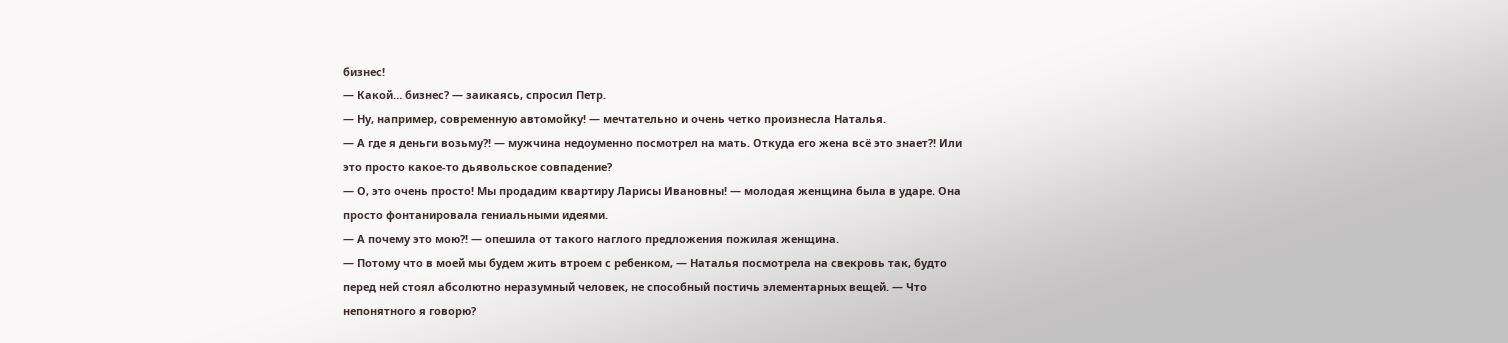бизнес!
— Какой… бизнес? — заикаясь, спросил Петр.
— Ну, например, современную автомойку! — мечтательно и очень четко произнесла Наталья.
— А где я деньги возьму?! — мужчина недоуменно посмотрел на мать. Откуда его жена всё это знает?! Или это просто какое-то дьявольское совпадение?
— О, это очень просто! Мы продадим квартиру Ларисы Ивановны! — молодая женщина была в ударе. Она просто фонтанировала гениальными идеями.
— А почему это мою?! — опешила от такого наглого предложения пожилая женщина.
— Потому что в моей мы будем жить втроем с ребенком, — Наталья посмотрела на свекровь так, будто перед ней стоял абсолютно неразумный человек, не способный постичь элементарных вещей. — Что непонятного я говорю?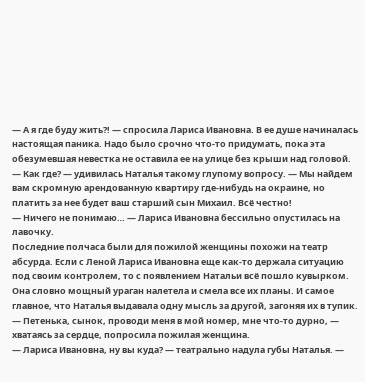— А я где буду жить?! — спросила Лариса Ивановна. В ее душе начиналась настоящая паника. Надо было срочно что-то придумать, пока эта обезумевшая невестка не оставила ее на улице без крыши над головой.
— Как где? — удивилась Наталья такому глупому вопросу. — Мы найдем вам скромную арендованную квартиру где-нибудь на окраине, но платить за нее будет ваш старший сын Михаил. Всё честно!
— Ничего не понимаю… — Лариса Ивановна бессильно опустилась на лавочку.
Последние полчаса были для пожилой женщины похожи на театр абсурда. Если с Леной Лариса Ивановна еще как-то держала ситуацию под своим контролем, то с появлением Натальи всё пошло кувырком. Она словно мощный ураган налетела и смела все их планы. И самое главное, что Наталья выдавала одну мысль за другой, загоняя их в тупик.
— Петенька, сынок, проводи меня в мой номер, мне что-то дурно, — хватаясь за сердце, попросила пожилая женщина.
— Лариса Ивановна, ну вы куда? — театрально надула губы Наталья. —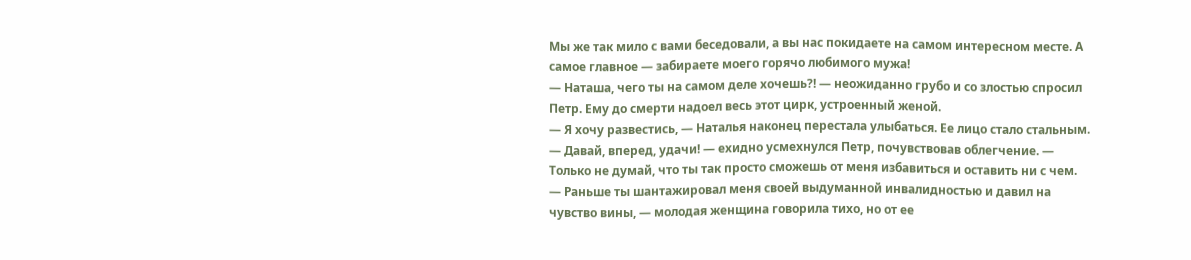Мы же так мило с вами беседовали, а вы нас покидаете на самом интересном месте. А самое главное — забираете моего горячо любимого мужа!
— Наташа, чего ты на самом деле хочешь?! — неожиданно грубо и со злостью спросил Петр. Ему до смерти надоел весь этот цирк, устроенный женой.
— Я хочу развестись, — Наталья наконец перестала улыбаться. Ее лицо стало стальным.
— Давай, вперед, удачи! — ехидно усмехнулся Петр, почувствовав облегчение. — Только не думай, что ты так просто сможешь от меня избавиться и оставить ни с чем.
— Раньше ты шантажировал меня своей выдуманной инвалидностью и давил на чувство вины, — молодая женщина говорила тихо, но от ее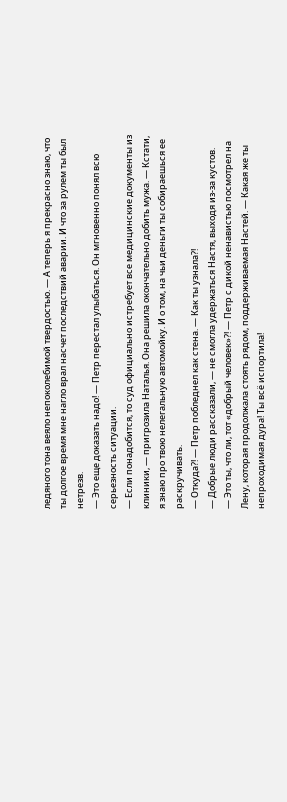ледяного тона веяло непоколебимой твердостью. — А теперь я прекрасно знаю, что ты долгое время мне нагло врал насчет последствий аварии. И что за рулем ты был нетрезв.
— Это еще доказать надо! — Петр перестал улыбаться. Он мгновенно понял всю серьезность ситуации.
— Если понадобится, то суд официально истребует все медицинские документы из клиники, — пригрозила Наталья. Она решила окончательно добить мужа. — Кстати, я знаю про твою нелегальную автомойку. И о том, на чьи деньги ты собираешься ее раскручивать.
— Откуда?! — Петр побледнел как стена. — Как ты узнала?!
— Добрые люди рассказали, — не смогла удержаться Настя, выходя из-за кустов.
— Это ты, что ли, тот «добрый человек»?! — Петр с дикой ненавистью посмотрел на Лену, которая продолжала стоять рядом, поддерживаемая Настей. — Какая же ты непроходимая дура! Ты всё испортила!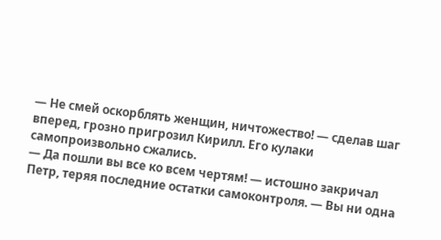— Не смей оскорблять женщин, ничтожество! — сделав шаг вперед, грозно пригрозил Кирилл. Его кулаки самопроизвольно сжались.
— Да пошли вы все ко всем чертям! — истошно закричал Петр, теряя последние остатки самоконтроля. — Вы ни одна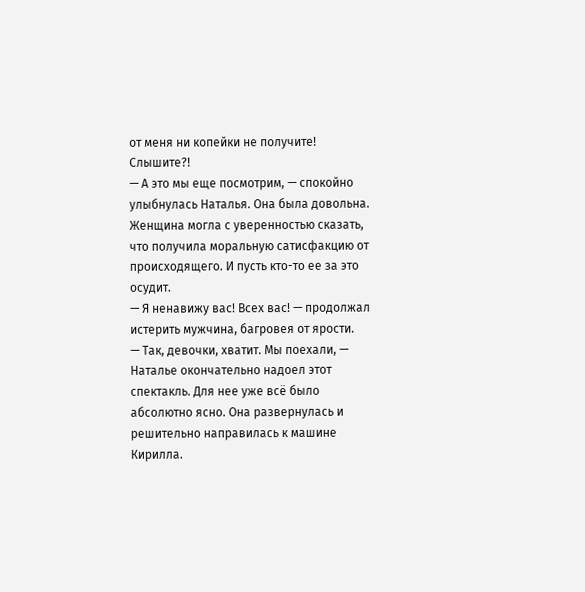от меня ни копейки не получите! Слышите?!
— А это мы еще посмотрим, — спокойно улыбнулась Наталья. Она была довольна. Женщина могла с уверенностью сказать, что получила моральную сатисфакцию от происходящего. И пусть кто-то ее за это осудит.
— Я ненавижу вас! Всех вас! — продолжал истерить мужчина, багровея от ярости.
— Так, девочки, хватит. Мы поехали, — Наталье окончательно надоел этот спектакль. Для нее уже всё было абсолютно ясно. Она развернулась и решительно направилась к машине Кирилла.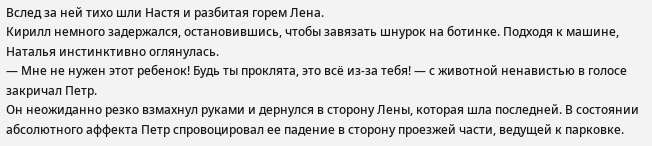Вслед за ней тихо шли Настя и разбитая горем Лена.
Кирилл немного задержался, остановившись, чтобы завязать шнурок на ботинке. Подходя к машине, Наталья инстинктивно оглянулась.
— Мне не нужен этот ребенок! Будь ты проклята, это всё из-за тебя! — с животной ненавистью в голосе закричал Петр.
Он неожиданно резко взмахнул руками и дернулся в сторону Лены, которая шла последней. В состоянии абсолютного аффекта Петр спровоцировал ее падение в сторону проезжей части, ведущей к парковке.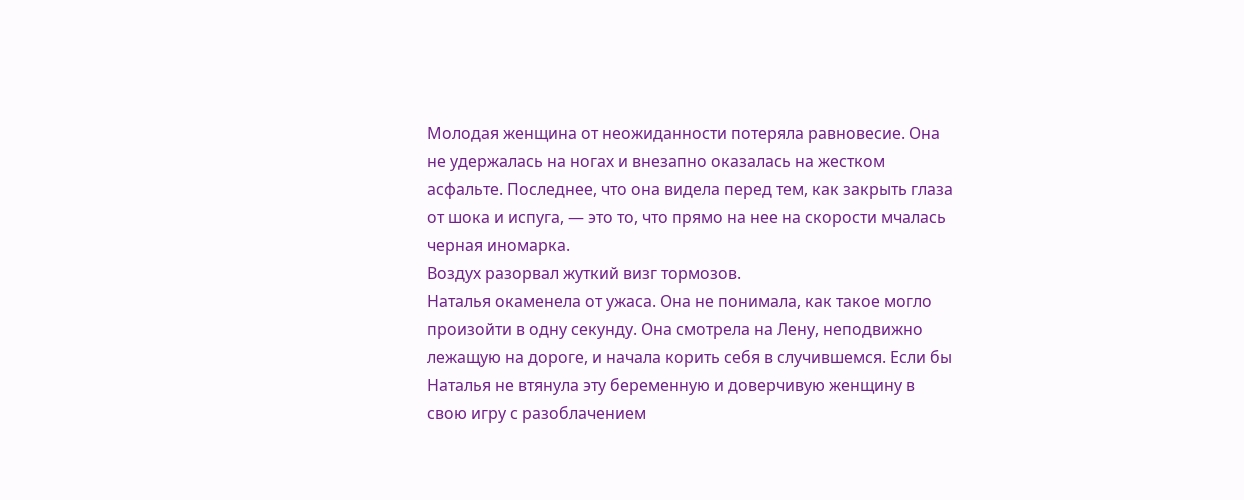Молодая женщина от неожиданности потеряла равновесие. Она не удержалась на ногах и внезапно оказалась на жестком асфальте. Последнее, что она видела перед тем, как закрыть глаза от шока и испуга, — это то, что прямо на нее на скорости мчалась черная иномарка.
Воздух разорвал жуткий визг тормозов.
Наталья окаменела от ужаса. Она не понимала, как такое могло произойти в одну секунду. Она смотрела на Лену, неподвижно лежащую на дороге, и начала корить себя в случившемся. Если бы Наталья не втянула эту беременную и доверчивую женщину в свою игру с разоблачением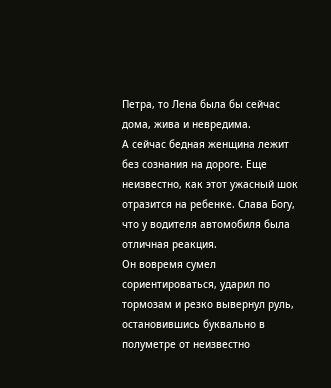Петра, то Лена была бы сейчас дома, жива и невредима.
А сейчас бедная женщина лежит без сознания на дороге. Еще неизвестно, как этот ужасный шок отразится на ребенке. Слава Богу, что у водителя автомобиля была отличная реакция.
Он вовремя сумел сориентироваться, ударил по тормозам и резко вывернул руль, остановившись буквально в полуметре от неизвестно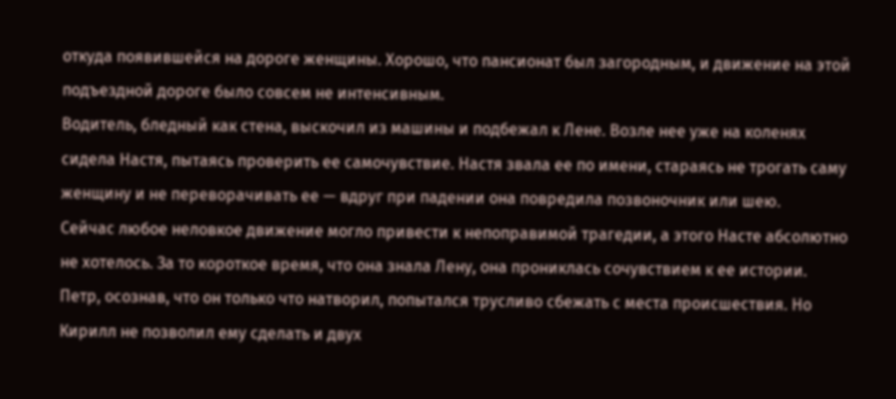откуда появившейся на дороге женщины. Хорошо, что пансионат был загородным, и движение на этой подъездной дороге было совсем не интенсивным.
Водитель, бледный как стена, выскочил из машины и подбежал к Лене. Возле нее уже на коленях сидела Настя, пытаясь проверить ее самочувствие. Настя звала ее по имени, стараясь не трогать саму женщину и не переворачивать ее — вдруг при падении она повредила позвоночник или шею.
Сейчас любое неловкое движение могло привести к непоправимой трагедии, а этого Насте абсолютно не хотелось. За то короткое время, что она знала Лену, она прониклась сочувствием к ее истории.
Петр, осознав, что он только что натворил, попытался трусливо сбежать с места происшествия. Но Кирилл не позволил ему сделать и двух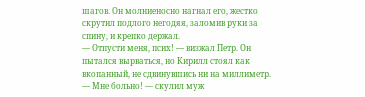шагов. Он молниеносно нагнал его, жестко скрутил подлого негодяя, заломив руки за спину, и крепко держал.
— Отпусти меня, псих! — визжал Петр. Он пытался вырваться, но Кирилл стоял как вкопанный, не сдвинувшись ни на миллиметр.
— Мне больно! — скулил муж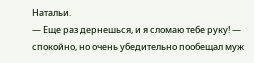Натальи.
— Еще раз дернешься, и я сломаю тебе руку! — спокойно, но очень убедительно пообещал муж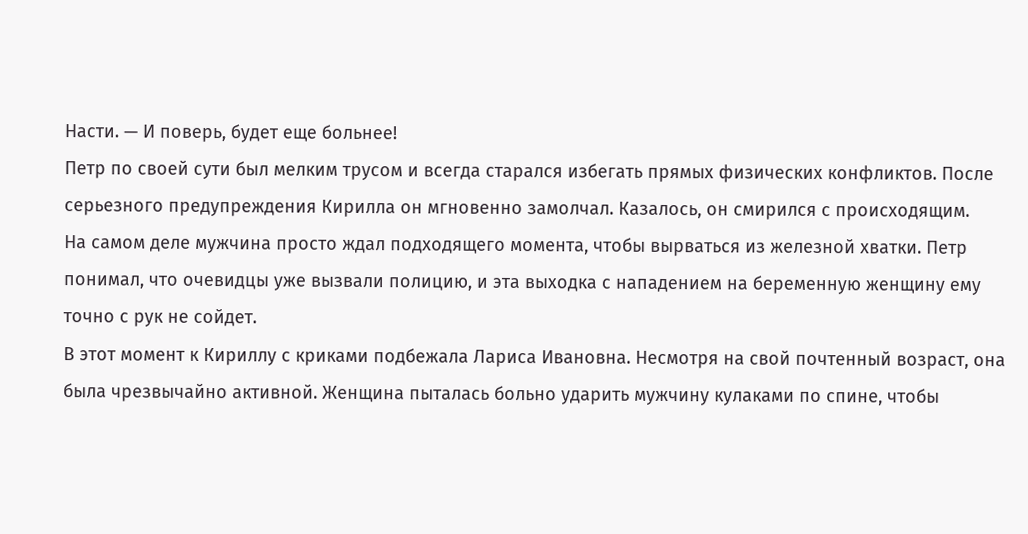Насти. — И поверь, будет еще больнее!
Петр по своей сути был мелким трусом и всегда старался избегать прямых физических конфликтов. После серьезного предупреждения Кирилла он мгновенно замолчал. Казалось, он смирился с происходящим.
На самом деле мужчина просто ждал подходящего момента, чтобы вырваться из железной хватки. Петр понимал, что очевидцы уже вызвали полицию, и эта выходка с нападением на беременную женщину ему точно с рук не сойдет.
В этот момент к Кириллу с криками подбежала Лариса Ивановна. Несмотря на свой почтенный возраст, она была чрезвычайно активной. Женщина пыталась больно ударить мужчину кулаками по спине, чтобы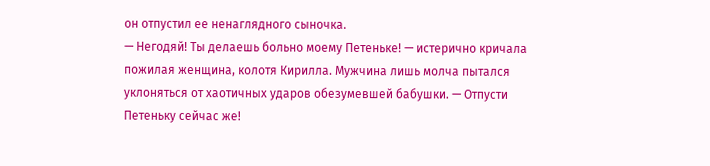он отпустил ее ненаглядного сыночка.
— Негодяй! Ты делаешь больно моему Петеньке! — истерично кричала пожилая женщина, колотя Кирилла. Мужчина лишь молча пытался уклоняться от хаотичных ударов обезумевшей бабушки. — Отпусти Петеньку сейчас же!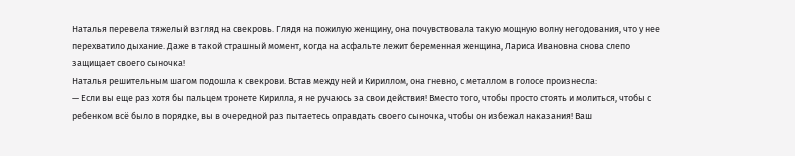Наталья перевела тяжелый взгляд на свекровь. Глядя на пожилую женщину, она почувствовала такую мощную волну негодования, что у нее перехватило дыхание. Даже в такой страшный момент, когда на асфальте лежит беременная женщина, Лариса Ивановна снова слепо защищает своего сыночка!
Наталья решительным шагом подошла к свекрови. Встав между ней и Кириллом, она гневно, с металлом в голосе произнесла:
— Если вы еще раз хотя бы пальцем тронете Кирилла, я не ручаюсь за свои действия! Вместо того, чтобы просто стоять и молиться, чтобы с ребенком всё было в порядке, вы в очередной раз пытаетесь оправдать своего сыночка, чтобы он избежал наказания! Ваш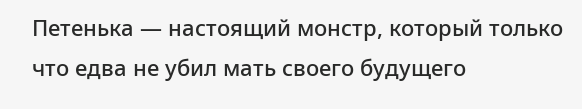Петенька — настоящий монстр, который только что едва не убил мать своего будущего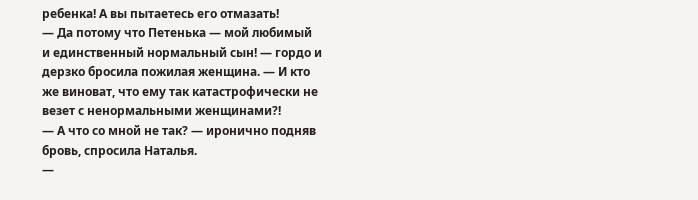ребенка! А вы пытаетесь его отмазать!
— Да потому что Петенька — мой любимый и единственный нормальный сын! — гордо и дерзко бросила пожилая женщина. — И кто же виноват, что ему так катастрофически не везет с ненормальными женщинами?!
— А что со мной не так? — иронично подняв бровь, спросила Наталья.
—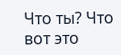Что ты? Что вот это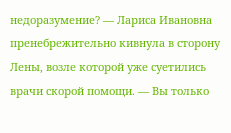недоразумение? — Лариса Ивановна пренебрежительно кивнула в сторону Лены, возле которой уже суетились врачи скорой помощи. — Вы только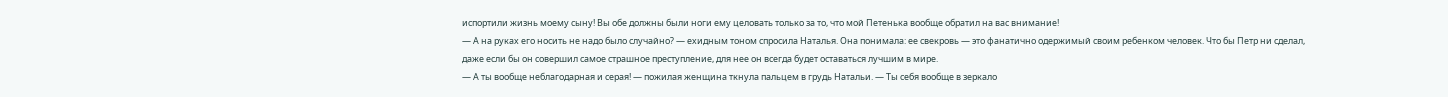испортили жизнь моему сыну! Вы обе должны были ноги ему целовать только за то, что мой Петенька вообще обратил на вас внимание!
— А на руках его носить не надо было случайно? — ехидным тоном спросила Наталья. Она понимала: ее свекровь — это фанатично одержимый своим ребенком человек. Что бы Петр ни сделал, даже если бы он совершил самое страшное преступление, для нее он всегда будет оставаться лучшим в мире.
— А ты вообще неблагодарная и серая! — пожилая женщина ткнула пальцем в грудь Натальи. — Ты себя вообще в зеркало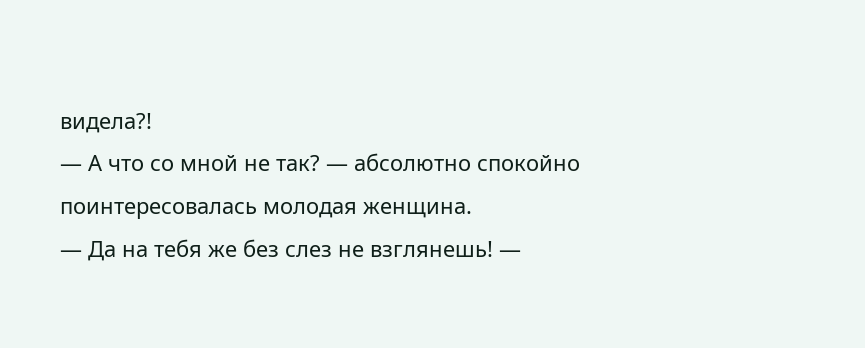видела?!
— А что со мной не так? — абсолютно спокойно поинтересовалась молодая женщина.
— Да на тебя же без слез не взглянешь! —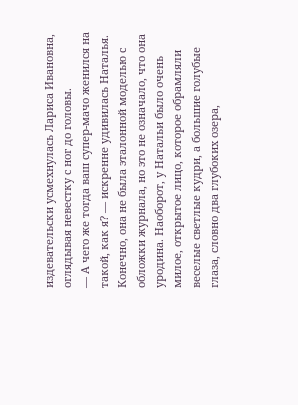издевательски усмехнулась Лариса Ивановна, оглядывая невестку с ног до головы.
— А чего же тогда ваш супер-мачо женился на такой, как я? — искренне удивилась Наталья. Конечно, она не была эталонной моделью с обложки журнала, но это не означало, что она уродина. Наоборот, у Натальи было очень милое, открытое лицо, которое обрамляли веселые светлые кудри, а большие голубые глаза, словно два глубоких озера,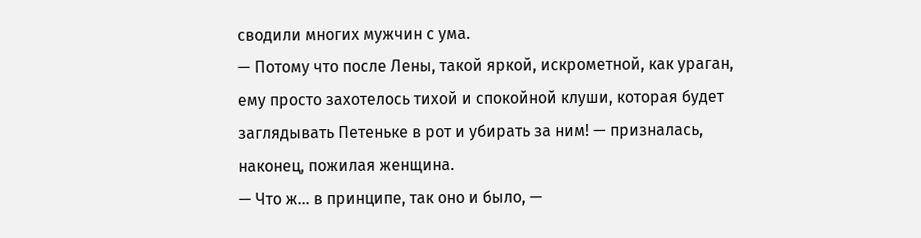сводили многих мужчин с ума.
— Потому что после Лены, такой яркой, искрометной, как ураган, ему просто захотелось тихой и спокойной клуши, которая будет заглядывать Петеньке в рот и убирать за ним! — призналась, наконец, пожилая женщина.
— Что ж… в принципе, так оно и было, —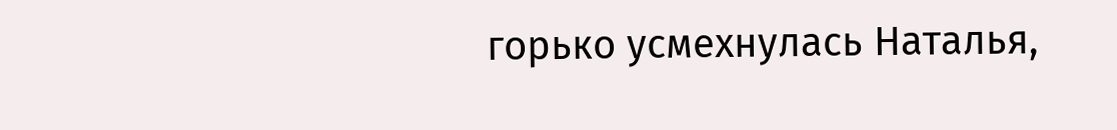горько усмехнулась Наталья,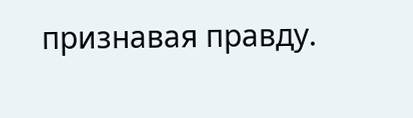признавая правду.